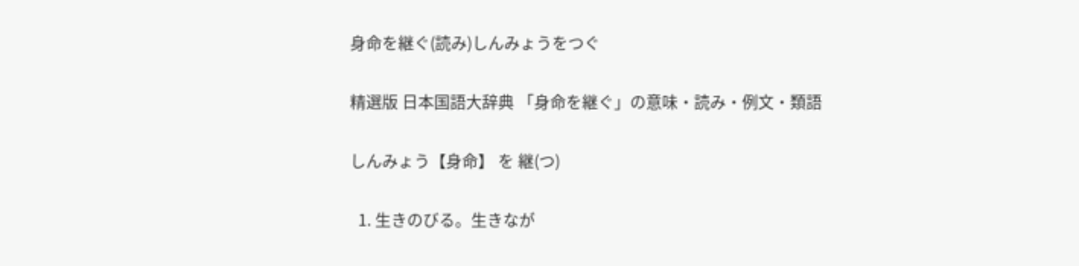身命を継ぐ(読み)しんみょうをつぐ

精選版 日本国語大辞典 「身命を継ぐ」の意味・読み・例文・類語

しんみょう【身命】 を 継(つ)

  1. 生きのびる。生きなが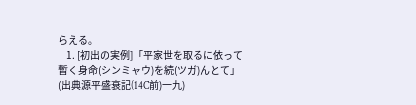らえる。
    1. [初出の実例]「平家世を取るに依って暫く身命(シンミャウ)を続(ツガ)んとて」(出典源平盛衰記(14C前)一九)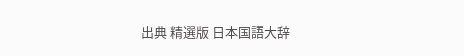出典 精選版 日本国語大辞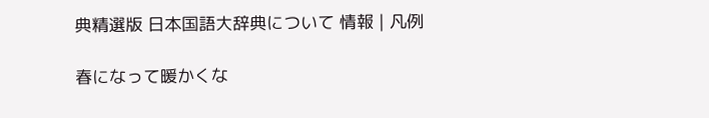典精選版 日本国語大辞典について 情報 | 凡例

春になって暖かくな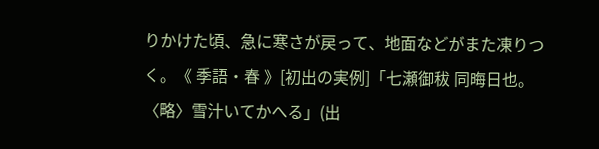りかけた頃、急に寒さが戻って、地面などがまた凍りつく。《 季語・春 》[初出の実例]「七瀬御秡 同晦日也。〈略〉雪汁いてかへる」(出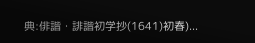典:俳諧・誹諧初学抄(1641)初春)...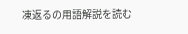凍返るの用語解説を読む